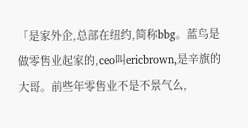「是家外企,总部在纽约,简称bbg。蓝鸟是做零售业起家的,ceo叫ericbrown,是辛旗的大哥。前些年零售业不是不景气么,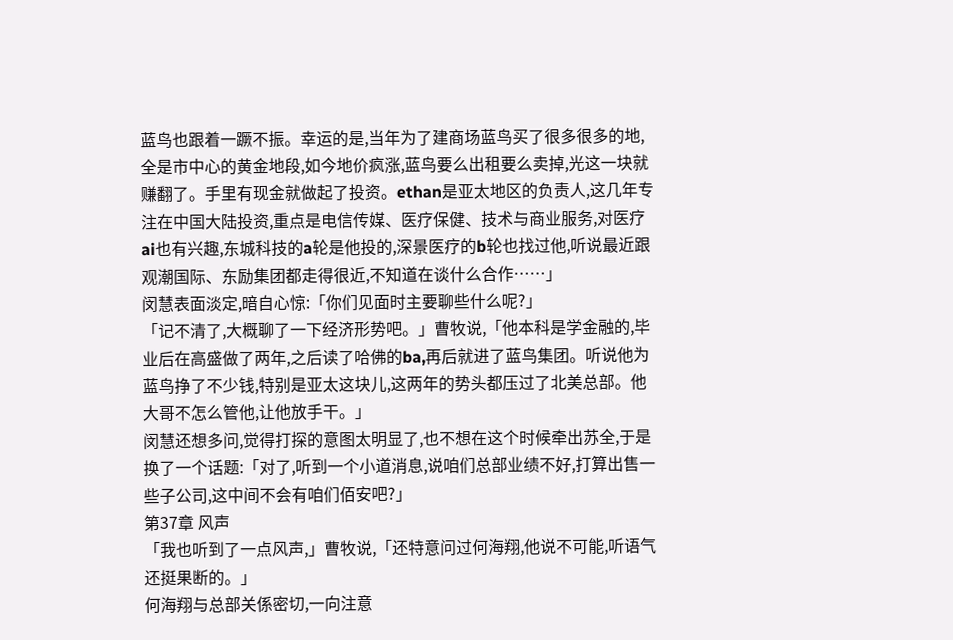蓝鸟也跟着一蹶不振。幸运的是,当年为了建商场蓝鸟买了很多很多的地,全是市中心的黄金地段,如今地价疯涨,蓝鸟要么出租要么卖掉,光这一块就赚翻了。手里有现金就做起了投资。ethan是亚太地区的负责人,这几年专注在中国大陆投资,重点是电信传媒、医疗保健、技术与商业服务,对医疗ai也有兴趣,东城科技的a轮是他投的,深景医疗的b轮也找过他,听说最近跟观潮国际、东励集团都走得很近,不知道在谈什么合作……」
闵慧表面淡定,暗自心惊:「你们见面时主要聊些什么呢?」
「记不清了,大概聊了一下经济形势吧。」曹牧说,「他本科是学金融的,毕业后在高盛做了两年,之后读了哈佛的ba,再后就进了蓝鸟集团。听说他为蓝鸟挣了不少钱,特别是亚太这块儿,这两年的势头都压过了北美总部。他大哥不怎么管他,让他放手干。」
闵慧还想多问,觉得打探的意图太明显了,也不想在这个时候牵出苏全,于是换了一个话题:「对了,听到一个小道消息,说咱们总部业绩不好,打算出售一些子公司,这中间不会有咱们佰安吧?」
第37章 风声
「我也听到了一点风声,」曹牧说,「还特意问过何海翔,他说不可能,听语气还挺果断的。」
何海翔与总部关係密切,一向注意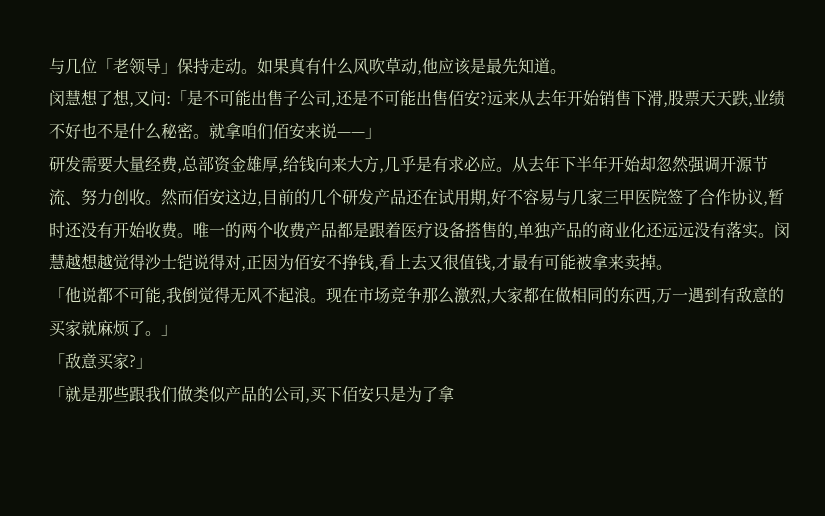与几位「老领导」保持走动。如果真有什么风吹草动,他应该是最先知道。
闵慧想了想,又问:「是不可能出售子公司,还是不可能出售佰安?远来从去年开始销售下滑,股票天天跌,业绩不好也不是什么秘密。就拿咱们佰安来说——」
研发需要大量经费,总部资金雄厚,给钱向来大方,几乎是有求必应。从去年下半年开始却忽然强调开源节流、努力创收。然而佰安这边,目前的几个研发产品还在试用期,好不容易与几家三甲医院签了合作协议,暂时还没有开始收费。唯一的两个收费产品都是跟着医疗设备搭售的,单独产品的商业化还远远没有落实。闵慧越想越觉得沙士铠说得对,正因为佰安不挣钱,看上去又很值钱,才最有可能被拿来卖掉。
「他说都不可能,我倒觉得无风不起浪。现在市场竞争那么激烈,大家都在做相同的东西,万一遇到有敌意的买家就麻烦了。」
「敌意买家?」
「就是那些跟我们做类似产品的公司,买下佰安只是为了拿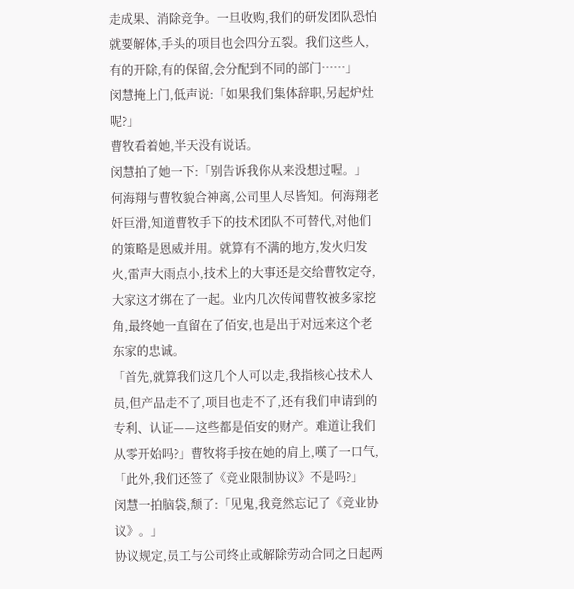走成果、消除竞争。一旦收购,我们的研发团队恐怕就要解体,手头的项目也会四分五裂。我们这些人,有的开除,有的保留,会分配到不同的部门……」
闵慧掩上门,低声说:「如果我们集体辞职,另起炉灶呢?」
曹牧看着她,半天没有说话。
闵慧拍了她一下:「别告诉我你从来没想过喔。」
何海翔与曹牧貌合神离,公司里人尽皆知。何海翔老奸巨滑,知道曹牧手下的技术团队不可替代,对他们的策略是恩威并用。就算有不满的地方,发火归发火,雷声大雨点小,技术上的大事还是交给曹牧定夺,大家这才绑在了一起。业内几次传闻曹牧被多家挖角,最终她一直留在了佰安,也是出于对远来这个老东家的忠诚。
「首先,就算我们这几个人可以走,我指核心技术人员,但产品走不了,项目也走不了,还有我们申请到的专利、认证——这些都是佰安的财产。难道让我们从零开始吗?」曹牧将手按在她的肩上,嘆了一口气,「此外,我们还签了《竞业限制协议》不是吗?」
闵慧一拍脑袋,颓了:「见鬼,我竟然忘记了《竞业协议》。」
协议规定,员工与公司终止或解除劳动合同之日起两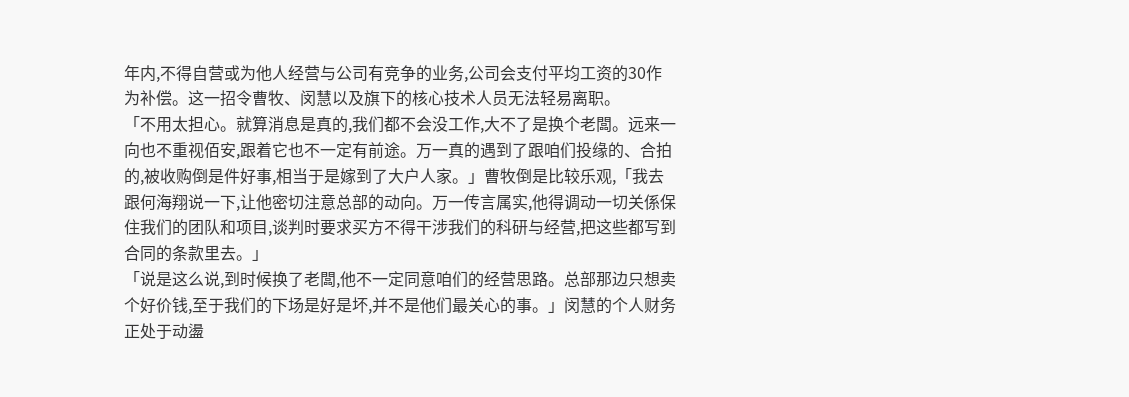年内,不得自营或为他人经营与公司有竞争的业务,公司会支付平均工资的30作为补偿。这一招令曹牧、闵慧以及旗下的核心技术人员无法轻易离职。
「不用太担心。就算消息是真的,我们都不会没工作,大不了是换个老闆。远来一向也不重视佰安,跟着它也不一定有前途。万一真的遇到了跟咱们投缘的、合拍的,被收购倒是件好事,相当于是嫁到了大户人家。」曹牧倒是比较乐观,「我去跟何海翔说一下,让他密切注意总部的动向。万一传言属实,他得调动一切关係保住我们的团队和项目,谈判时要求买方不得干涉我们的科研与经营,把这些都写到合同的条款里去。」
「说是这么说,到时候换了老闆,他不一定同意咱们的经营思路。总部那边只想卖个好价钱,至于我们的下场是好是坏,并不是他们最关心的事。」闵慧的个人财务正处于动盪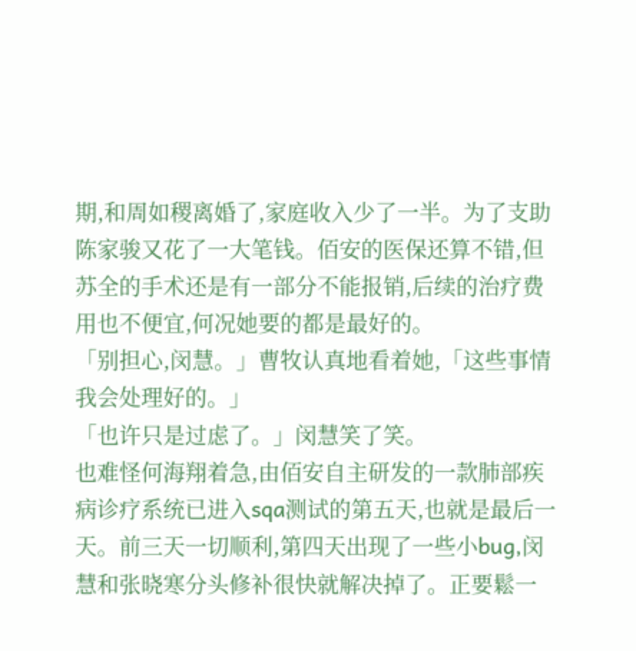期,和周如稷离婚了,家庭收入少了一半。为了支助陈家骏又花了一大笔钱。佰安的医保还算不错,但苏全的手术还是有一部分不能报销,后续的治疗费用也不便宜,何况她要的都是最好的。
「别担心,闵慧。」曹牧认真地看着她,「这些事情我会处理好的。」
「也许只是过虑了。」闵慧笑了笑。
也难怪何海翔着急,由佰安自主研发的一款肺部疾病诊疗系统已进入sqa测试的第五天,也就是最后一天。前三天一切顺利,第四天出现了一些小bug,闵慧和张晓寒分头修补很快就解决掉了。正要鬆一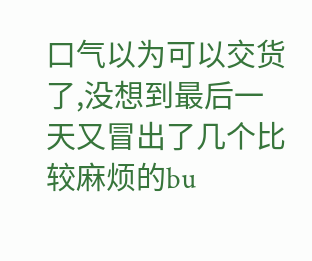口气以为可以交货了,没想到最后一天又冒出了几个比较麻烦的bu